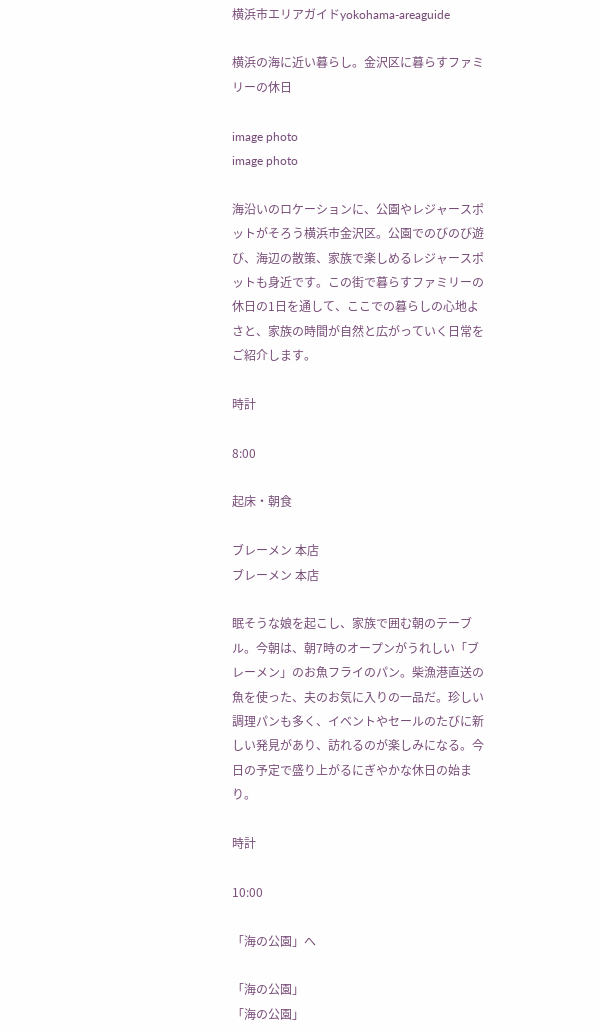横浜市エリアガイドyokohama-areaguide

横浜の海に近い暮らし。金沢区に暮らすファミリーの休日

image photo
image photo

海沿いのロケーションに、公園やレジャースポットがそろう横浜市金沢区。公園でのびのび遊び、海辺の散策、家族で楽しめるレジャースポットも身近です。この街で暮らすファミリーの休日の1日を通して、ここでの暮らしの心地よさと、家族の時間が自然と広がっていく日常をご紹介します。

時計

8:00

起床・朝食

ブレーメン 本店
ブレーメン 本店

眠そうな娘を起こし、家族で囲む朝のテーブル。今朝は、朝7時のオープンがうれしい「ブレーメン」のお魚フライのパン。柴漁港直送の魚を使った、夫のお気に入りの一品だ。珍しい調理パンも多く、イベントやセールのたびに新しい発見があり、訪れるのが楽しみになる。今日の予定で盛り上がるにぎやかな休日の始まり。

時計

10:00

「海の公園」へ

「海の公園」
「海の公園」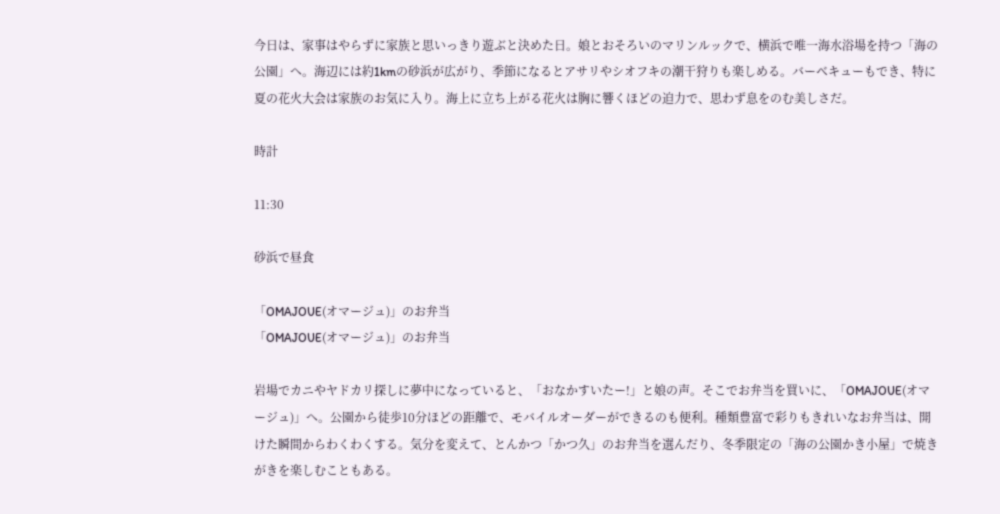今日は、家事はやらずに家族と思いっきり遊ぶと決めた日。娘とおそろいのマリンルックで、横浜で唯一海水浴場を持つ「海の公園」へ。海辺には約1kmの砂浜が広がり、季節になるとアサリやシオフキの潮干狩りも楽しめる。バーベキューもでき、特に夏の花火大会は家族のお気に入り。海上に立ち上がる花火は胸に響くほどの迫力で、思わず息をのむ美しさだ。

時計

11:30

砂浜で昼食

「OMAJOUE(オマージュ)」のお弁当
「OMAJOUE(オマージュ)」のお弁当

岩場でカニやヤドカリ探しに夢中になっていると、「おなかすいたー!」と娘の声。そこでお弁当を買いに、「OMAJOUE(オマージュ)」へ。公園から徒歩10分ほどの距離で、モバイルオーダーができるのも便利。種類豊富で彩りもきれいなお弁当は、開けた瞬間からわくわくする。気分を変えて、とんかつ「かつ久」のお弁当を選んだり、冬季限定の「海の公園かき小屋」で焼きがきを楽しむこともある。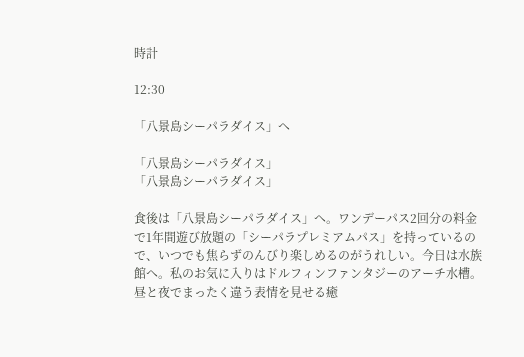時計

12:30

「八景島シーパラダイス」へ

「八景島シーパラダイス」
「八景島シーパラダイス」

食後は「八景島シーパラダイス」へ。ワンデーパス2回分の料金で1年間遊び放題の「シーパラプレミアムパス」を持っているので、いつでも焦らずのんびり楽しめるのがうれしい。今日は水族館へ。私のお気に入りはドルフィンファンタジーのアーチ水槽。昼と夜でまったく違う表情を見せる癒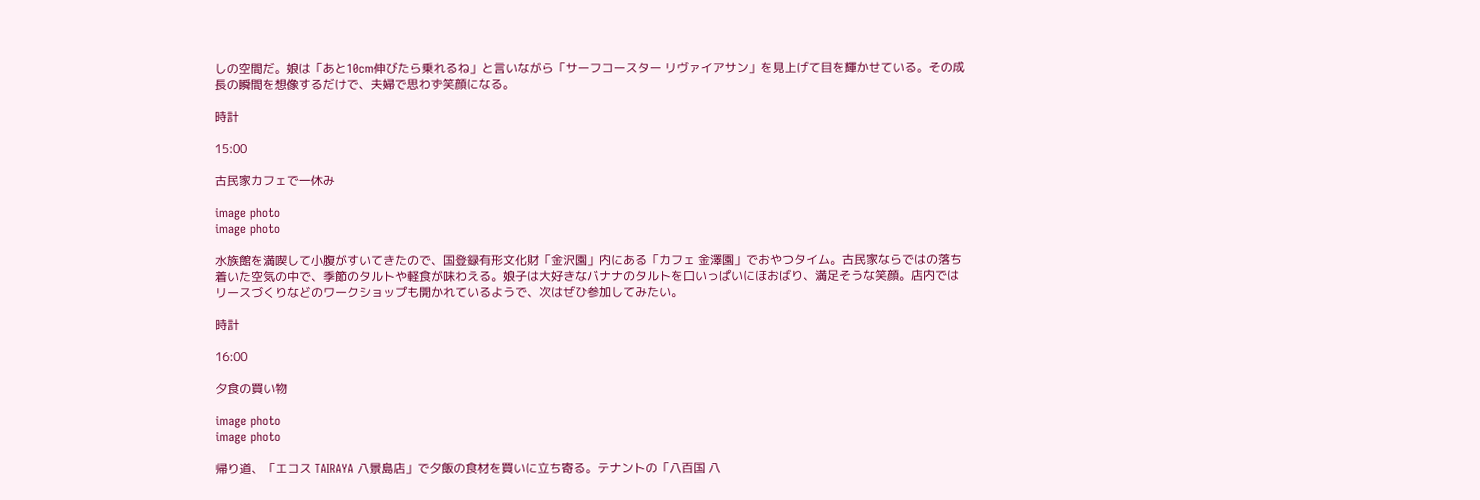しの空間だ。娘は「あと10cm伸びたら乗れるね」と言いながら「サーフコースター リヴァイアサン」を見上げて目を輝かせている。その成長の瞬間を想像するだけで、夫婦で思わず笑顔になる。

時計

15:00

古民家カフェで一休み

image photo
image photo

水族館を満喫して小腹がすいてきたので、国登録有形文化財「金沢園」内にある「カフェ 金澤園」でおやつタイム。古民家ならではの落ち着いた空気の中で、季節のタルトや軽食が味わえる。娘子は大好きなバナナのタルトを口いっぱいにほおばり、満足そうな笑顔。店内ではリースづくりなどのワークショップも開かれているようで、次はぜひ参加してみたい。

時計

16:00

夕食の買い物

image photo
image photo

帰り道、「エコス TAIRAYA 八景島店」で夕飯の食材を買いに立ち寄る。テナントの「八百国 八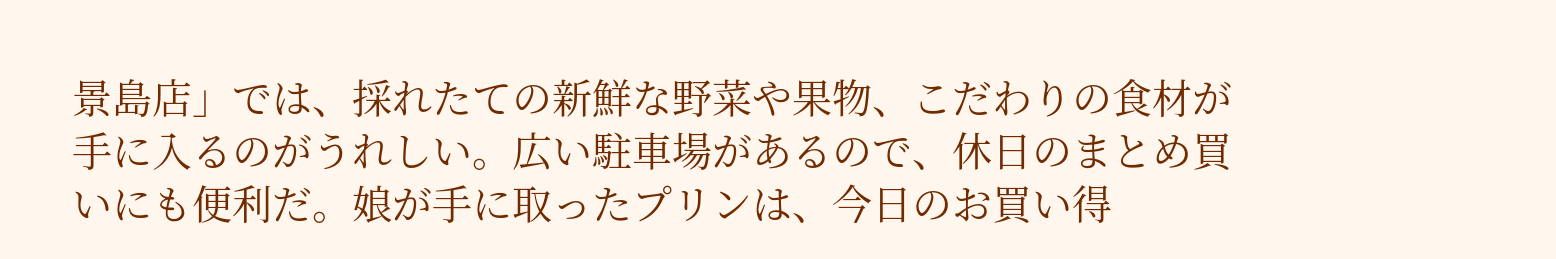景島店」では、採れたての新鮮な野菜や果物、こだわりの食材が手に入るのがうれしい。広い駐車場があるので、休日のまとめ買いにも便利だ。娘が手に取ったプリンは、今日のお買い得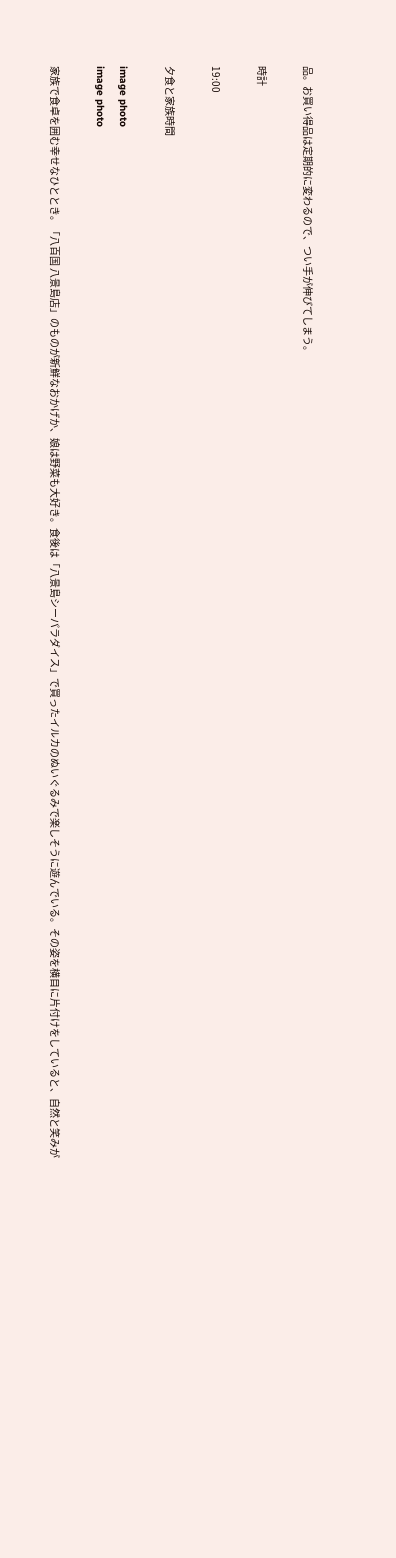品。お買い得品は定期的に変わるので、つい手が伸びてしまう。

時計

19:00

夕食と家族時間

image photo
image photo

家族で食卓を囲む幸せなひととき。「八百国 八景島店」のものが新鮮なおかげか、娘は野菜も大好き。食後は「八景島シーパラダイス」で買ったイルカのぬいぐるみで楽しそうに遊んでいる。その姿を横目に片付けをしていると、自然と笑みが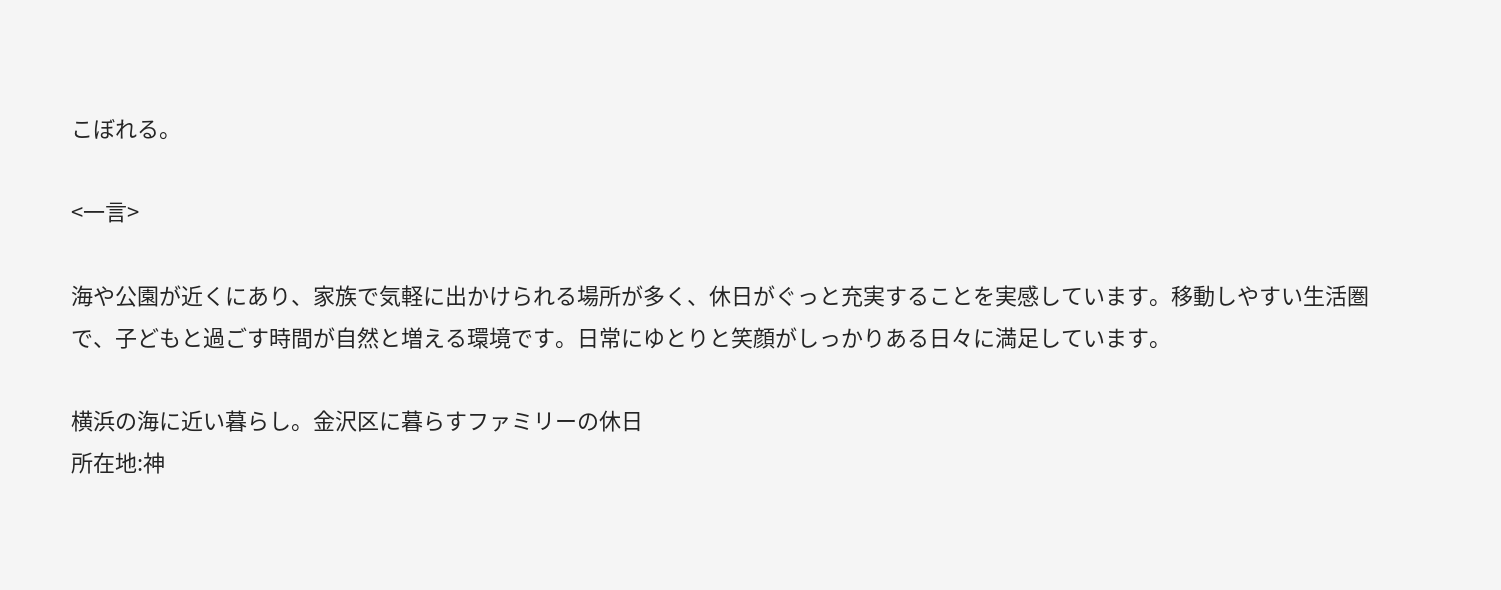こぼれる。

<一言>

海や公園が近くにあり、家族で気軽に出かけられる場所が多く、休日がぐっと充実することを実感しています。移動しやすい生活圏で、子どもと過ごす時間が自然と増える環境です。日常にゆとりと笑顔がしっかりある日々に満足しています。

横浜の海に近い暮らし。金沢区に暮らすファミリーの休日
所在地:神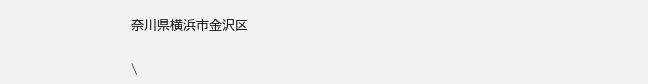奈川県横浜市金沢区

\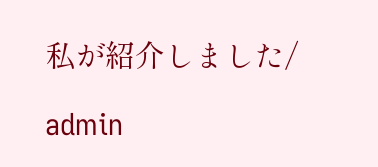私が紹介しました/

admin